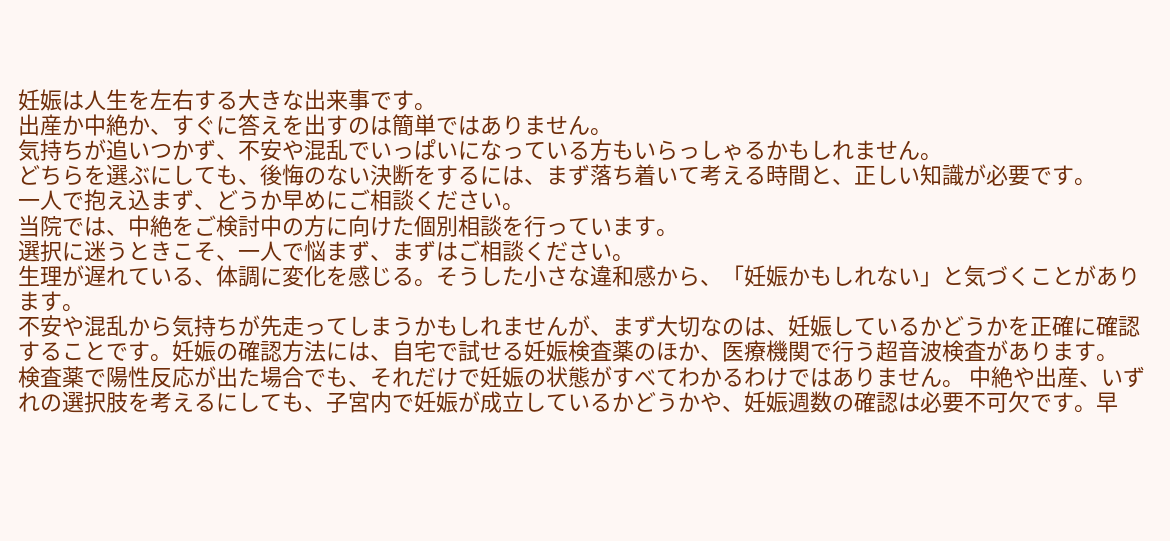妊娠は人生を左右する大きな出来事です。
出産か中絶か、すぐに答えを出すのは簡単ではありません。
気持ちが追いつかず、不安や混乱でいっぱいになっている方もいらっしゃるかもしれません。
どちらを選ぶにしても、後悔のない決断をするには、まず落ち着いて考える時間と、正しい知識が必要です。
一人で抱え込まず、どうか早めにご相談ください。
当院では、中絶をご検討中の方に向けた個別相談を行っています。
選択に迷うときこそ、一人で悩まず、まずはご相談ください。
生理が遅れている、体調に変化を感じる。そうした小さな違和感から、「妊娠かもしれない」と気づくことがあります。
不安や混乱から気持ちが先走ってしまうかもしれませんが、まず大切なのは、妊娠しているかどうかを正確に確認することです。妊娠の確認方法には、自宅で試せる妊娠検査薬のほか、医療機関で行う超音波検査があります。
検査薬で陽性反応が出た場合でも、それだけで妊娠の状態がすべてわかるわけではありません。 中絶や出産、いずれの選択肢を考えるにしても、子宮内で妊娠が成立しているかどうかや、妊娠週数の確認は必要不可欠です。早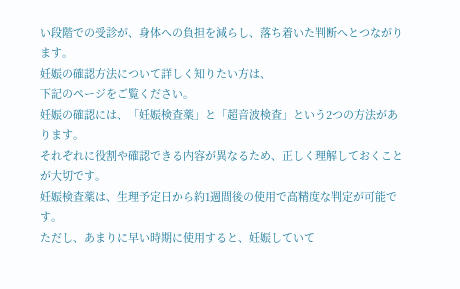い段階での受診が、身体への負担を減らし、落ち着いた判断へとつながります。
妊娠の確認方法について詳しく知りたい方は、
下記のページをご覧ください。
妊娠の確認には、「妊娠検査薬」と「超音波検査」という2つの方法があります。
それぞれに役割や確認できる内容が異なるため、正しく理解しておくことが大切です。
妊娠検査薬は、生理予定日から約1週間後の使用で高精度な判定が可能です。
ただし、あまりに早い時期に使用すると、妊娠していて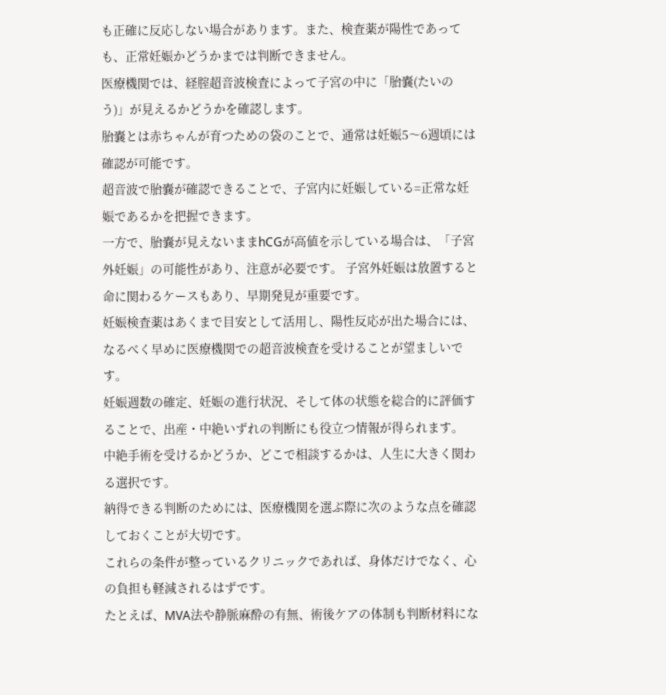も正確に反応しない場合があります。また、検査薬が陽性であっても、正常妊娠かどうかまでは判断できません。
医療機関では、経腟超音波検査によって子宮の中に「胎嚢(たいのう)」が見えるかどうかを確認します。
胎嚢とは赤ちゃんが育つための袋のことで、通常は妊娠5〜6週頃には確認が可能です。
超音波で胎嚢が確認できることで、子宮内に妊娠している=正常な妊娠であるかを把握できます。
一方で、胎嚢が見えないままhCGが高値を示している場合は、「子宮外妊娠」の可能性があり、注意が必要です。 子宮外妊娠は放置すると命に関わるケースもあり、早期発見が重要です。
妊娠検査薬はあくまで目安として活用し、陽性反応が出た場合には、なるべく早めに医療機関での超音波検査を受けることが望ましいです。
妊娠週数の確定、妊娠の進行状況、そして体の状態を総合的に評価することで、出産・中絶いずれの判断にも役立つ情報が得られます。
中絶手術を受けるかどうか、どこで相談するかは、人生に大きく関わる選択です。
納得できる判断のためには、医療機関を選ぶ際に次のような点を確認しておくことが大切です。
これらの条件が整っているクリニックであれば、身体だけでなく、心の負担も軽減されるはずです。
たとえば、MVA法や静脈麻酔の有無、術後ケアの体制も判断材料にな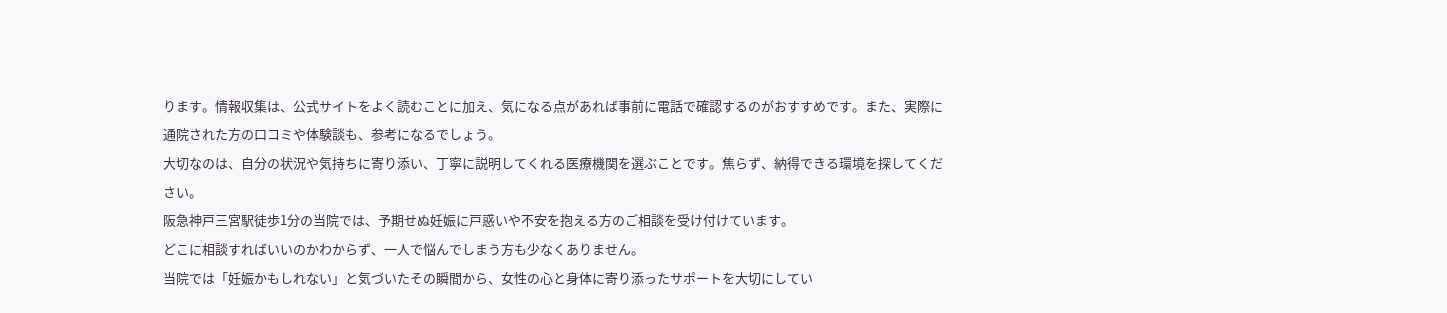ります。情報収集は、公式サイトをよく読むことに加え、気になる点があれば事前に電話で確認するのがおすすめです。また、実際に通院された方の口コミや体験談も、参考になるでしょう。
大切なのは、自分の状況や気持ちに寄り添い、丁寧に説明してくれる医療機関を選ぶことです。焦らず、納得できる環境を探してください。
阪急神戸三宮駅徒歩1分の当院では、予期せぬ妊娠に戸惑いや不安を抱える方のご相談を受け付けています。
どこに相談すればいいのかわからず、一人で悩んでしまう方も少なくありません。
当院では「妊娠かもしれない」と気づいたその瞬間から、女性の心と身体に寄り添ったサポートを大切にしてい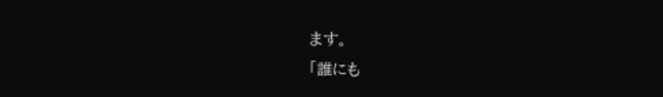ます。
「誰にも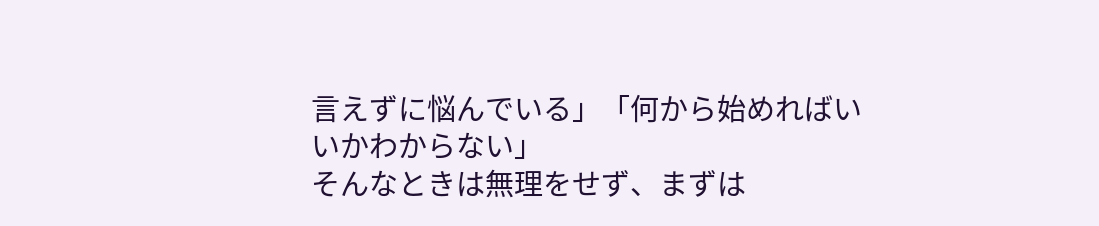言えずに悩んでいる」「何から始めればいいかわからない」
そんなときは無理をせず、まずは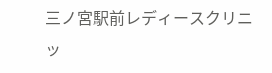三ノ宮駅前レディースクリニッ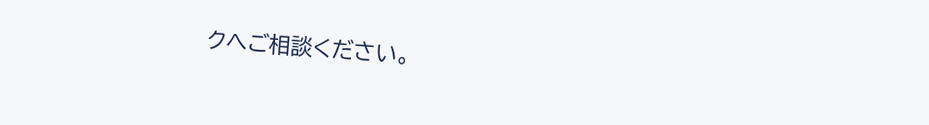クへご相談ください。